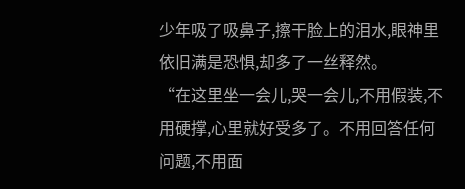少年吸了吸鼻子,擦干脸上的泪水,眼神里依旧满是恐惧,却多了一丝释然。
“在这里坐一会儿,哭一会儿,不用假装,不用硬撑,心里就好受多了。不用回答任何问题,不用面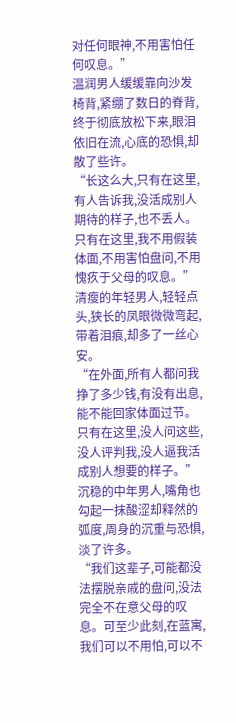对任何眼神,不用害怕任何叹息。”
温润男人缓缓靠向沙发椅背,紧绷了数日的脊背,终于彻底放松下来,眼泪依旧在流,心底的恐惧,却散了些许。
“长这么大,只有在这里,有人告诉我,没活成别人期待的样子,也不丢人。只有在这里,我不用假装体面,不用害怕盘问,不用愧疚于父母的叹息。”
清瘦的年轻男人,轻轻点头,狭长的凤眼微微弯起,带着泪痕,却多了一丝心安。
“在外面,所有人都问我挣了多少钱,有没有出息,能不能回家体面过节。只有在这里,没人问这些,没人评判我,没人逼我活成别人想要的样子。”
沉稳的中年男人,嘴角也勾起一抹酸涩却释然的弧度,周身的沉重与恐惧,淡了许多。
“我们这辈子,可能都没法摆脱亲戚的盘问,没法完全不在意父母的叹息。可至少此刻,在蓝寓,我们可以不用怕,可以不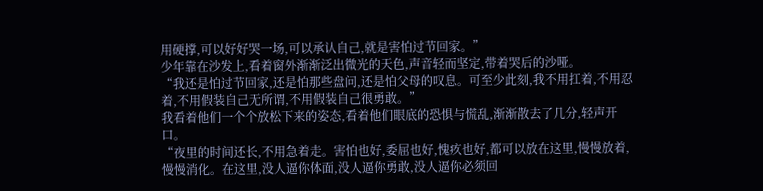用硬撑,可以好好哭一场,可以承认自己,就是害怕过节回家。”
少年靠在沙发上,看着窗外渐渐泛出微光的天色,声音轻而坚定,带着哭后的沙哑。
“我还是怕过节回家,还是怕那些盘问,还是怕父母的叹息。可至少此刻,我不用扛着,不用忍着,不用假装自己无所谓,不用假装自己很勇敢。”
我看着他们一个个放松下来的姿态,看着他们眼底的恐惧与慌乱,渐渐散去了几分,轻声开口。
“夜里的时间还长,不用急着走。害怕也好,委屈也好,愧疚也好,都可以放在这里,慢慢放着,慢慢消化。在这里,没人逼你体面,没人逼你勇敢,没人逼你必须回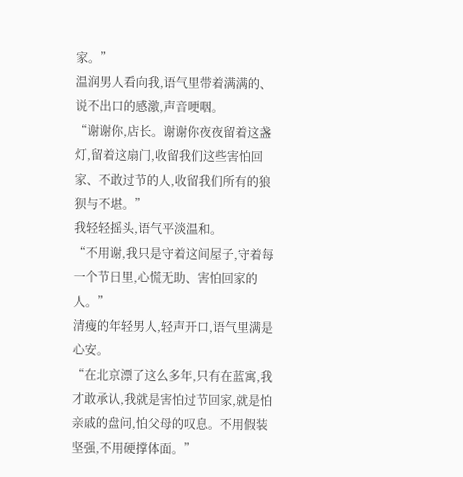家。”
温润男人看向我,语气里带着满满的、说不出口的感激,声音哽咽。
“谢谢你,店长。谢谢你夜夜留着这盏灯,留着这扇门,收留我们这些害怕回家、不敢过节的人,收留我们所有的狼狈与不堪。”
我轻轻摇头,语气平淡温和。
“不用谢,我只是守着这间屋子,守着每一个节日里,心慌无助、害怕回家的人。”
清瘦的年轻男人,轻声开口,语气里满是心安。
“在北京漂了这么多年,只有在蓝寓,我才敢承认,我就是害怕过节回家,就是怕亲戚的盘问,怕父母的叹息。不用假装坚强,不用硬撑体面。”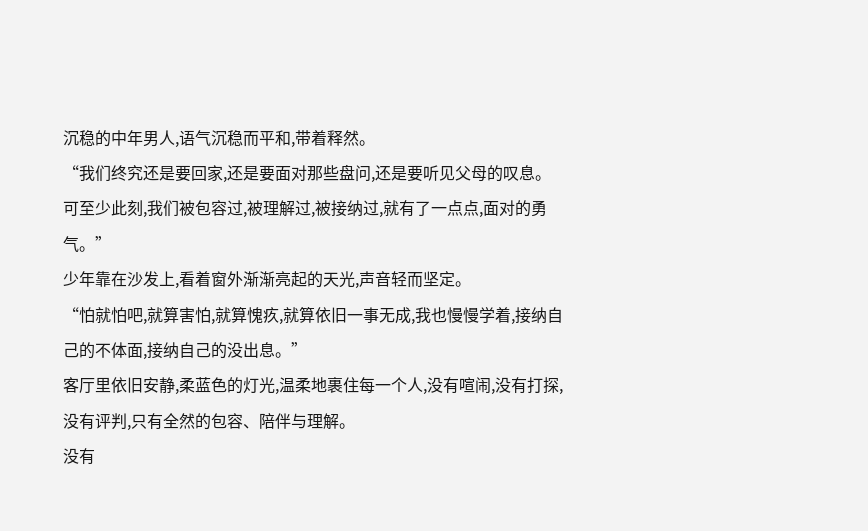沉稳的中年男人,语气沉稳而平和,带着释然。
“我们终究还是要回家,还是要面对那些盘问,还是要听见父母的叹息。可至少此刻,我们被包容过,被理解过,被接纳过,就有了一点点,面对的勇气。”
少年靠在沙发上,看着窗外渐渐亮起的天光,声音轻而坚定。
“怕就怕吧,就算害怕,就算愧疚,就算依旧一事无成,我也慢慢学着,接纳自己的不体面,接纳自己的没出息。”
客厅里依旧安静,柔蓝色的灯光,温柔地裹住每一个人,没有喧闹,没有打探,没有评判,只有全然的包容、陪伴与理解。
没有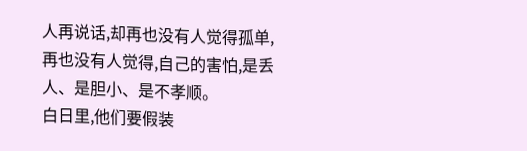人再说话,却再也没有人觉得孤单,再也没有人觉得,自己的害怕,是丢人、是胆小、是不孝顺。
白日里,他们要假装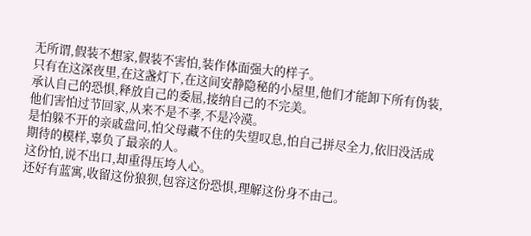无所谓,假装不想家,假装不害怕,装作体面强大的样子。
只有在这深夜里,在这盏灯下,在这间安静隐秘的小屋里,他们才能卸下所有伪装,承认自己的恐惧,释放自己的委屈,接纳自己的不完美。
他们害怕过节回家,从来不是不孝,不是冷漠。
是怕躲不开的亲戚盘问,怕父母藏不住的失望叹息,怕自己拼尽全力,依旧没活成期待的模样,辜负了最亲的人。
这份怕,说不出口,却重得压垮人心。
还好有蓝寓,收留这份狼狈,包容这份恐惧,理解这份身不由己。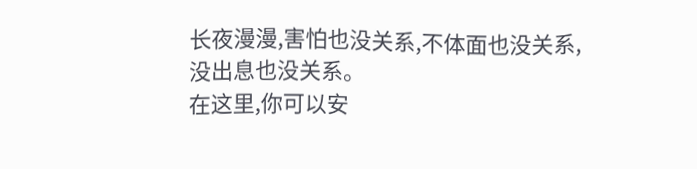长夜漫漫,害怕也没关系,不体面也没关系,没出息也没关系。
在这里,你可以安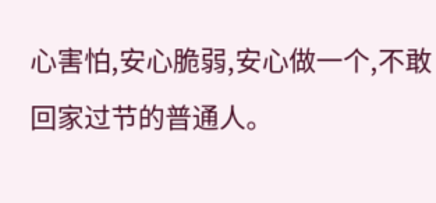心害怕,安心脆弱,安心做一个,不敢回家过节的普通人。